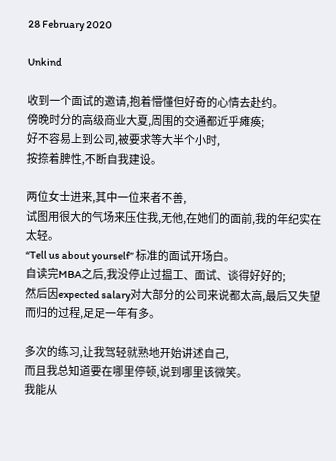28 February 2020

Unkind

收到一个面试的邀请,抱着懵懂但好奇的心情去赴约。
傍晚时分的高级商业大夏,周围的交通都近乎瘫痪;
好不容易上到公司,被要求等大半个小时,
按捺着脾性,不断自我建设。

两位女士进来,其中一位来者不善,
试图用很大的气场来压住我,无他,在她们的面前,我的年纪实在太轻。
“Tell us about yourself” 标准的面试开场白。
自读完MBA之后,我没停止过揾工、面试、谈得好好的;
然后因expected salary对大部分的公司来说都太高,最后又失望而归的过程,足足一年有多。

多次的练习,让我驾轻就熟地开始讲述自己,
而且我总知道要在哪里停顿,说到哪里该微笑。
我能从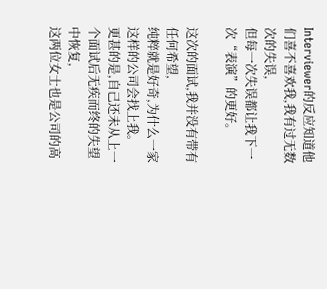Interviewer的反应知道他们喜不喜欢我,我有过无数次的失误,
但每一次失误都让我下一次“表演”的更好。

这次的面试,我并没有带有任何希望,
纯粹就是好奇,为什么一家这样的公司会找上我。
更甚的是,自己还未从上一个面试后无疾而终的失望中恢复,
这两位女士也是公司的高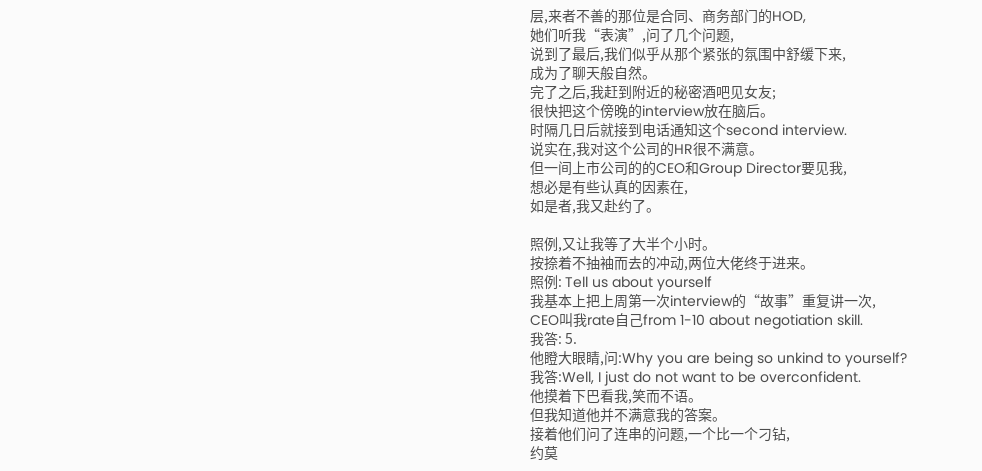层,来者不善的那位是合同、商务部门的HOD,
她们听我“表演”,问了几个问题,
说到了最后,我们似乎从那个紧张的氛围中舒缓下来,
成为了聊天般自然。
完了之后,我赶到附近的秘密酒吧见女友;
很快把这个傍晚的interview放在脑后。
时隔几日后就接到电话通知这个second interview.
说实在,我对这个公司的HR很不满意。
但一间上市公司的的CEO和Group Director要见我,
想必是有些认真的因素在,
如是者,我又赴约了。

照例,又让我等了大半个小时。
按捺着不抽袖而去的冲动,两位大佬终于进来。
照例: Tell us about yourself
我基本上把上周第一次interview的“故事”重复讲一次,
CEO叫我rate自己from 1-10 about negotiation skill.
我答: 5.
他瞪大眼睛,问:Why you are being so unkind to yourself?
我答:Well, I just do not want to be overconfident.
他摸着下巴看我,笑而不语。
但我知道他并不满意我的答案。
接着他们问了连串的问题,一个比一个刁钻,
约莫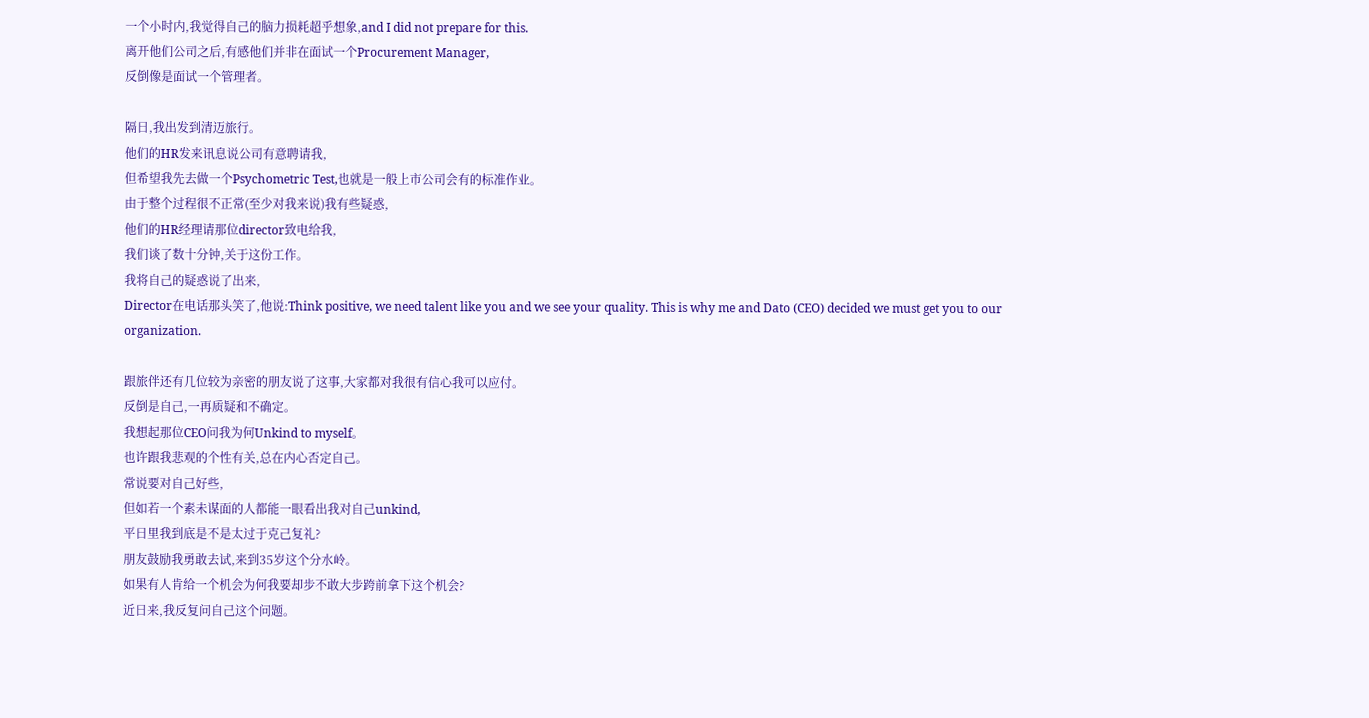一个小时内,我觉得自己的脑力损耗超乎想象,and I did not prepare for this.
离开他们公司之后,有感他们并非在面试一个Procurement Manager,
反倒像是面试一个管理者。

隔日,我出发到清迈旅行。
他们的HR发来讯息说公司有意聘请我,
但希望我先去做一个Psychometric Test,也就是一般上市公司会有的标准作业。
由于整个过程很不正常(至少对我来说)我有些疑惑,
他们的HR经理请那位director致电给我,
我们谈了数十分钟,关于这份工作。
我将自己的疑惑说了出来,
Director在电话那头笑了,他说:Think positive, we need talent like you and we see your quality. This is why me and Dato (CEO) decided we must get you to our organization.

跟旅伴还有几位较为亲密的朋友说了这事,大家都对我很有信心我可以应付。
反倒是自己,一再质疑和不确定。
我想起那位CEO问我为何Unkind to myself。
也许跟我悲观的个性有关,总在内心否定自己。
常说要对自己好些,
但如若一个素未谋面的人都能一眼看出我对自己unkind,
平日里我到底是不是太过于克己复礼?
朋友鼓励我勇敢去试,来到35岁这个分水岭。
如果有人肯给一个机会为何我要却步不敢大步跨前拿下这个机会?
近日来,我反复问自己这个问题。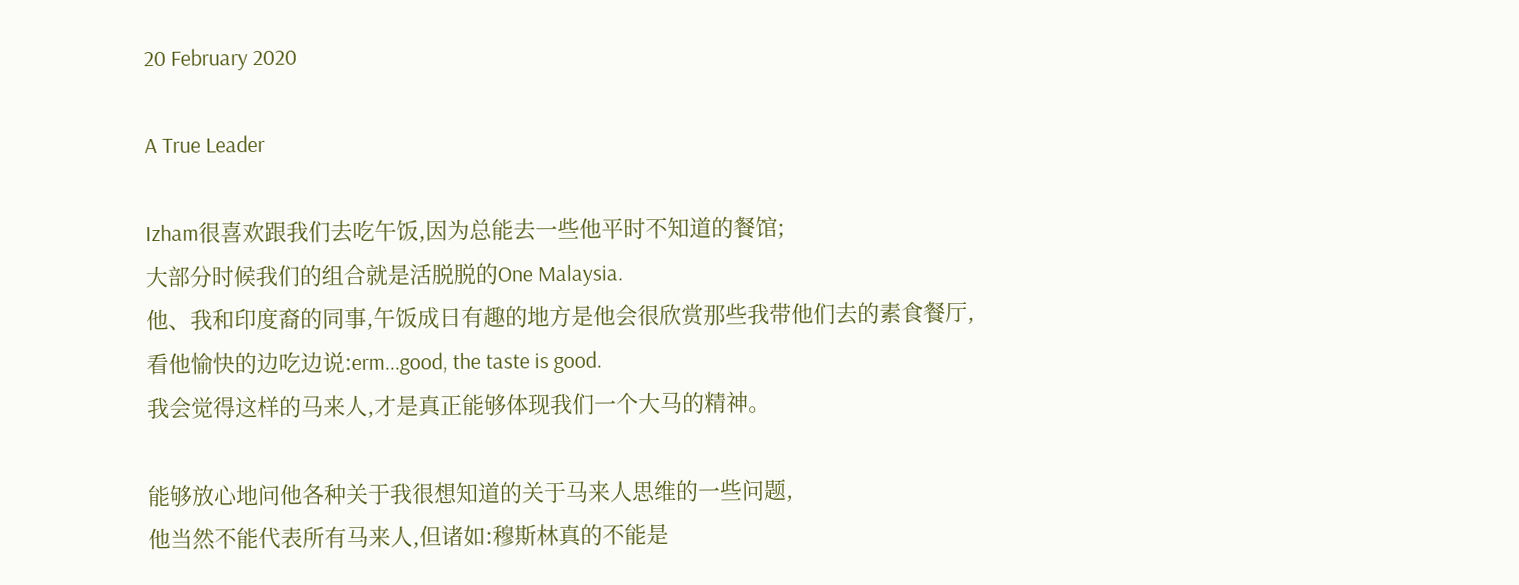20 February 2020

A True Leader

Izham很喜欢跟我们去吃午饭,因为总能去一些他平时不知道的餐馆;
大部分时候我们的组合就是活脱脱的One Malaysia.
他、我和印度裔的同事,午饭成日有趣的地方是他会很欣赏那些我带他们去的素食餐厅,
看他愉快的边吃边说:erm...good, the taste is good.
我会觉得这样的马来人,才是真正能够体现我们一个大马的精神。

能够放心地问他各种关于我很想知道的关于马来人思维的一些问题,
他当然不能代表所有马来人,但诸如:穆斯林真的不能是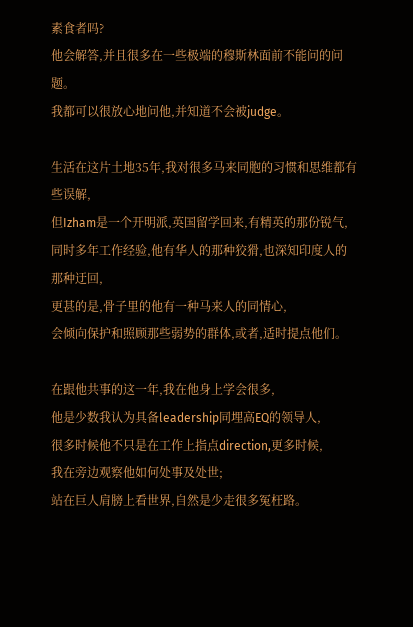素食者吗?
他会解答,并且很多在一些极端的穆斯林面前不能问的问题。
我都可以很放心地问他,并知道不会被judge。

生活在这片土地35年,我对很多马来同胞的习惯和思维都有些误解,
但Izham是一个开明派,英国留学回来,有精英的那份锐气,
同时多年工作经验,他有华人的那种狡猾,也深知印度人的那种迂回,
更甚的是,骨子里的他有一种马来人的同情心,
会倾向保护和照顾那些弱势的群体,或者,适时提点他们。

在跟他共事的这一年,我在他身上学会很多,
他是少数我认为具备leadership同埋高EQ的领导人,
很多时候他不只是在工作上指点direction,更多时候,
我在旁边观察他如何处事及处世;
站在巨人肩膀上看世界,自然是少走很多冤枉路。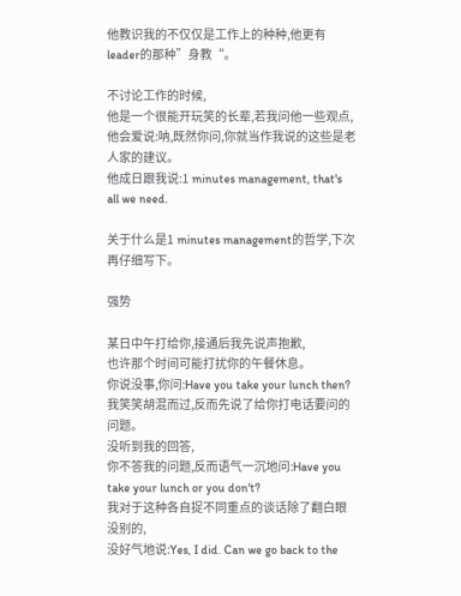他教识我的不仅仅是工作上的种种,他更有leader的那种”身教“。

不讨论工作的时候,
他是一个很能开玩笑的长辈,若我问他一些观点,
他会爱说:呐,既然你问,你就当作我说的这些是老人家的建议。
他成日跟我说:1 minutes management, that's all we need.

关于什么是1 minutes management的哲学,下次再仔细写下。

强势

某日中午打给你,接通后我先说声抱歉,
也许那个时间可能打扰你的午餐休息。
你说没事,你问:Have you take your lunch then?
我笑笑胡混而过,反而先说了给你打电话要问的问题。
没听到我的回答,
你不答我的问题,反而语气一沉地问:Have you take your lunch or you don't?
我对于这种各自捉不同重点的谈话除了翻白眼没别的,
没好气地说:Yes, I did. Can we go back to the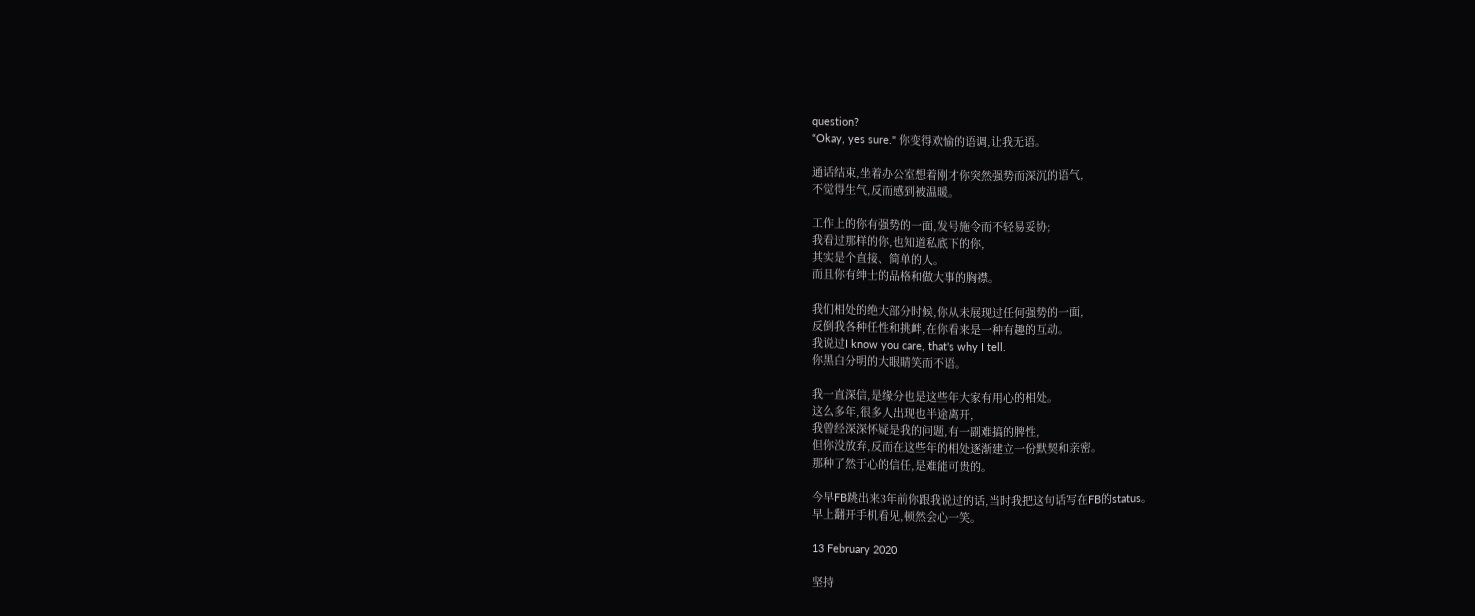question?
“Okay, yes sure." 你变得欢愉的语调,让我无语。

通话结束,坐着办公室想着刚才你突然强势而深沉的语气,
不觉得生气,反而感到被温暖。

工作上的你有强势的一面,发号施令而不轻易妥协;
我看过那样的你,也知道私底下的你,
其实是个直接、简单的人。
而且你有绅士的品格和做大事的胸襟。

我们相处的绝大部分时候,你从未展现过任何强势的一面,
反倒我各种任性和挑衅,在你看来是一种有趣的互动。
我说过I know you care, that's why I tell.
你黑白分明的大眼睛笑而不语。

我一直深信,是缘分也是这些年大家有用心的相处。
这么多年,很多人出现也半途离开,
我曾经深深怀疑是我的问题,有一副难搞的脾性,
但你没放弃,反而在这些年的相处逐渐建立一份默契和亲密。
那种了然于心的信任,是难能可贵的。

今早FB跳出来3年前你跟我说过的话,当时我把这句话写在FB的status。
早上翻开手机看见,顿然会心一笑。

13 February 2020

坚持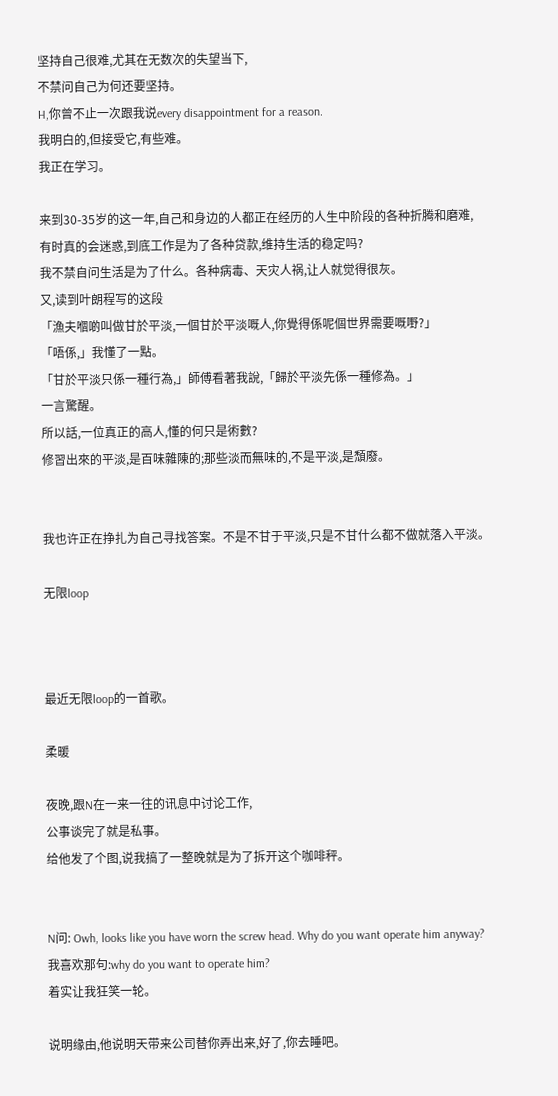坚持自己很难,尤其在无数次的失望当下,
不禁问自己为何还要坚持。
H,你曾不止一次跟我说every disappointment for a reason.
我明白的,但接受它,有些难。
我正在学习。

来到30-35岁的这一年,自己和身边的人都正在经历的人生中阶段的各种折腾和磨难,
有时真的会迷惑,到底工作是为了各种贷款,维持生活的稳定吗?
我不禁自问生活是为了什么。各种病毒、天灾人祸,让人就觉得很灰。
又,读到叶朗程写的这段
「漁夫嗰啲叫做甘於平淡,一個甘於平淡嘅人,你覺得係呢個世界需要嘅嘢?」
「唔係,」我懂了一點。
「甘於平淡只係一種行為,」師傅看著我說,「歸於平淡先係一種修為。」
一言驚醒。
所以話,一位真正的高人,懂的何只是術數?
修習出來的平淡,是百味雜陳的;那些淡而無味的,不是平淡,是頹廢。


我也许正在挣扎为自己寻找答案。不是不甘于平淡,只是不甘什么都不做就落入平淡。

无限loop



最近无限loop的一首歌。

柔暖

夜晚,跟N在一来一往的讯息中讨论工作,
公事谈完了就是私事。
给他发了个图,说我搞了一整晚就是为了拆开这个咖啡秤。


N问: Owh, looks like you have worn the screw head. Why do you want operate him anyway?
我喜欢那句:why do you want to operate him?
着实让我狂笑一轮。

说明缘由,他说明天带来公司替你弄出来,好了,你去睡吧。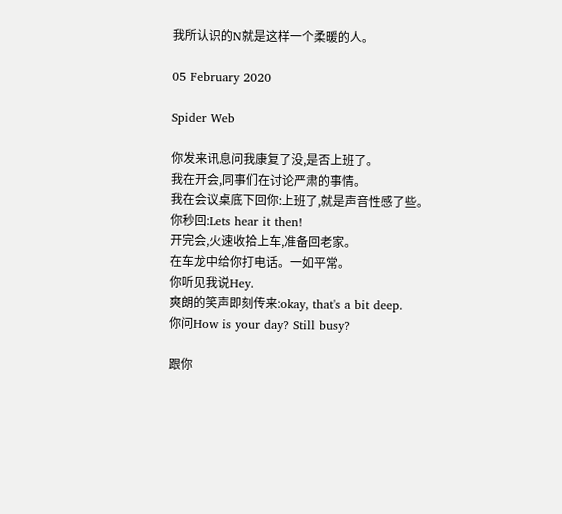我所认识的N就是这样一个柔暖的人。

05 February 2020

Spider Web

你发来讯息问我康复了没,是否上班了。
我在开会,同事们在讨论严肃的事情。
我在会议桌底下回你:上班了,就是声音性感了些。
你秒回:Lets hear it then!
开完会,火速收拾上车,准备回老家。
在车龙中给你打电话。一如平常。
你听见我说Hey.
爽朗的笑声即刻传来:okay, that's a bit deep.
你问How is your day? Still busy?

跟你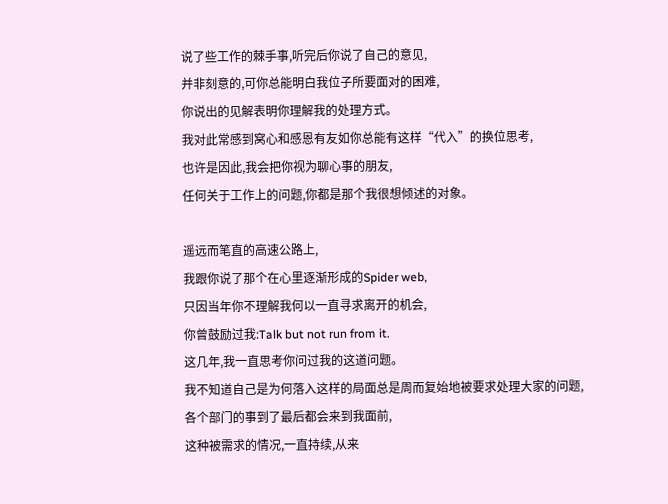说了些工作的棘手事,听完后你说了自己的意见,
并非刻意的,可你总能明白我位子所要面对的困难,
你说出的见解表明你理解我的处理方式。
我对此常感到窝心和感恩有友如你总能有这样“代入”的换位思考,
也许是因此,我会把你视为聊心事的朋友,
任何关于工作上的问题,你都是那个我很想倾述的对象。

遥远而笔直的高速公路上,
我跟你说了那个在心里逐渐形成的Spider web,
只因当年你不理解我何以一直寻求离开的机会,
你曾鼓励过我:Talk but not run from it.
这几年,我一直思考你问过我的这道问题。
我不知道自己是为何落入这样的局面总是周而复始地被要求处理大家的问题,
各个部门的事到了最后都会来到我面前,
这种被需求的情况,一直持续,从来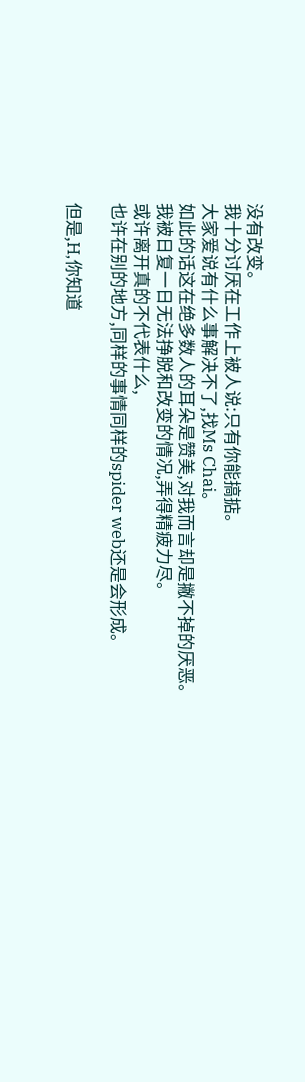没有改变。
我十分讨厌在工作上被人说:只有你能搞掂。
大家爱说有什么事解决不了,找Ms Chai。
如此的话这在绝多数人的耳朵是赞美,对我而言却是撇不掉的厌恶。
我被日复一日无法挣脱和改变的情况,弄得精疲力尽。
或许离开真的不代表什么,
也许在别的地方,同样的事情同样的spider web还是会形成。

但是,H,你知道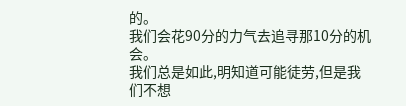的。
我们会花90分的力气去追寻那10分的机会。
我们总是如此,明知道可能徒劳,但是我们不想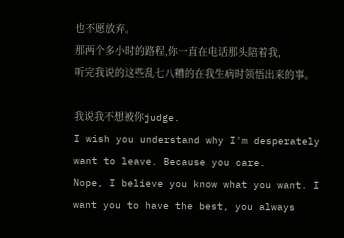也不愿放弃。
那两个多小时的路程,你一直在电话那头陪着我,
听完我说的这些乱七八糟的在我生病时领悟出来的事。

我说我不想被你judge.
I wish you understand why I'm desperately want to leave. Because you care.
Nope, I believe you know what you want. I want you to have the best, you always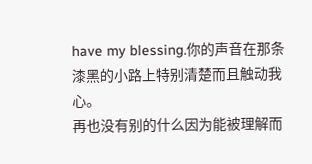have my blessing.你的声音在那条漆黑的小路上特别清楚而且触动我心。
再也没有别的什么因为能被理解而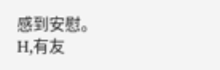感到安慰。
H,有友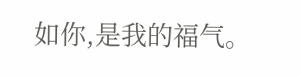如你,是我的福气。